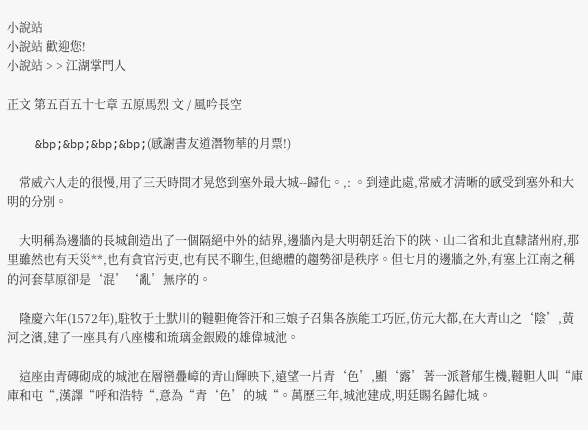小說站
小說站 歡迎您!
小說站 > > 江湖掌門人

正文 第五百五十七章 五原馬烈 文 / 風吟長空

    &bp;&bp;&bp;&bp;(感謝書友道潛物華的月票!)

    常威六人走的很慢,用了三天時間才晃悠到塞外最大城--歸化。,: 。到達此處,常威才清晰的感受到塞外和大明的分別。

    大明稱為邊牆的長城創造出了一個隔絕中外的結界,邊牆內是大明朝廷治下的陝、山二省和北直隸諸州府,那里雖然也有天災**,也有貪官污吏,也有民不聊生,但總體的趨勢卻是秩序。但七月的邊牆之外,有塞上江南之稱的河套草原卻是‘混’‘亂’無序的。

    隆慶六年(1572年),駐牧于土默川的韃靼俺答汗和三娘子召集各族能工巧匠,仿元大都,在大青山之‘陰’,黃河之濱,建了一座具有八座樓和琉璃金銀殿的雄偉城池。

    這座由青磚砌成的城池在層巒疊嶂的青山輝映下,遠望一片青‘色’,顯‘露’著一派蒼郁生機,韃靼人叫“庫庫和屯“,漢譯“呼和浩特“,意為“青‘色’的城“。萬歷三年,城池建成,明廷賜名歸化城。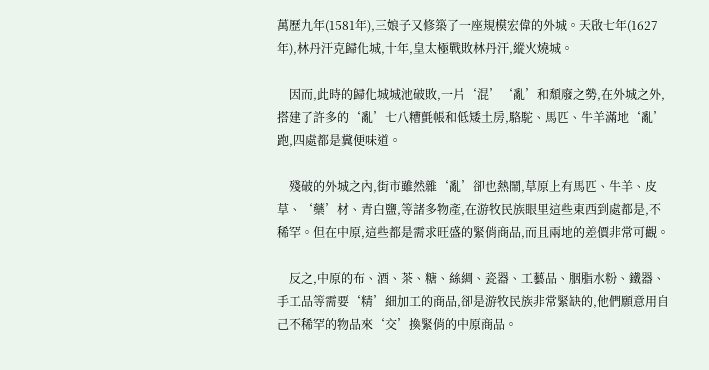萬歷九年(1581年),三娘子又修築了一座規模宏偉的外城。天啟七年(1627年),林丹汗克歸化城,十年,皇太極戰敗林丹汗,縱火燒城。

    因而,此時的歸化城城池破敗,一片‘混’‘亂’和頹廢之勢,在外城之外,搭建了許多的‘亂’七八糟氈帳和低矮土房,駱駝、馬匹、牛羊滿地‘亂’跑,四處都是糞便味道。

    殘破的外城之內,街市雖然雜‘亂’卻也熱鬧,草原上有馬匹、牛羊、皮草、‘藥’材、青白鹽,等諸多物產,在游牧民族眼里這些東西到處都是,不稀罕。但在中原,這些都是需求旺盛的緊俏商品,而且兩地的差價非常可觀。

    反之,中原的布、酒、茶、糖、絲綢、瓷器、工藝品、胭脂水粉、鐵器、手工品等需要‘精’細加工的商品,卻是游牧民族非常緊缺的,他們願意用自己不稀罕的物品來‘交’換緊俏的中原商品。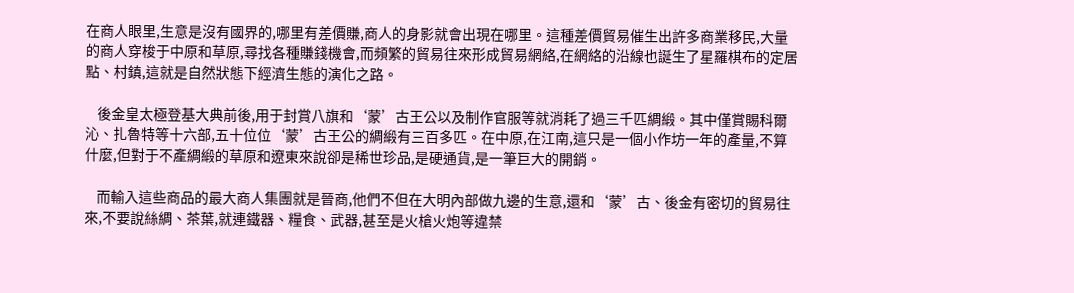在商人眼里,生意是沒有國界的,哪里有差價賺,商人的身影就會出現在哪里。這種差價貿易催生出許多商業移民,大量的商人穿梭于中原和草原,尋找各種賺錢機會,而頻繁的貿易往來形成貿易網絡,在網絡的沿線也誕生了星羅棋布的定居點、村鎮,這就是自然狀態下經濟生態的演化之路。

    後金皇太極登基大典前後,用于封賞八旗和‘蒙’古王公以及制作官服等就消耗了過三千匹綢緞。其中僅賞賜科爾沁、扎魯特等十六部,五十位位‘蒙’古王公的綢緞有三百多匹。在中原,在江南,這只是一個小作坊一年的產量,不算什麼,但對于不產綢緞的草原和遼東來說卻是稀世珍品,是硬通貨,是一筆巨大的開銷。

    而輸入這些商品的最大商人集團就是晉商,他們不但在大明內部做九邊的生意,還和‘蒙’古、後金有密切的貿易往來,不要說絲綢、茶葉,就連鐵器、糧食、武器,甚至是火槍火炮等違禁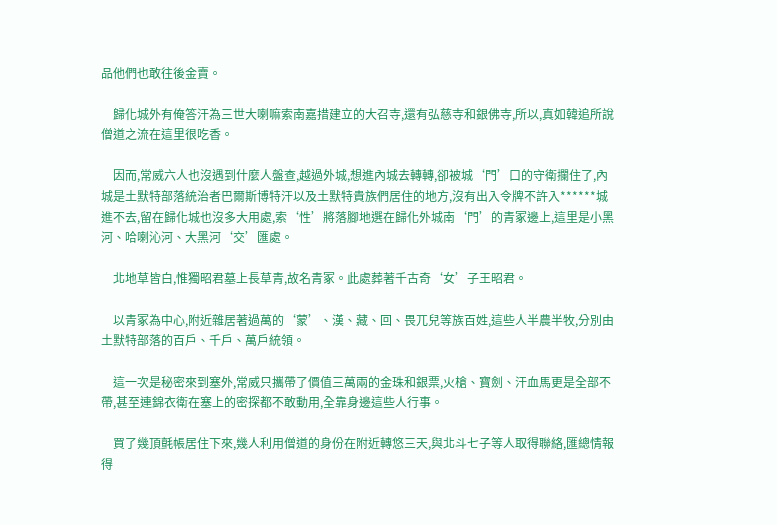品他們也敢往後金賣。

    歸化城外有俺答汗為三世大喇嘛索南嘉措建立的大召寺,還有弘慈寺和銀佛寺,所以,真如韓追所說僧道之流在這里很吃香。

    因而,常威六人也沒遇到什麼人盤查,越過外城,想進內城去轉轉,卻被城‘門’口的守衛攔住了,內城是土默特部落統治者巴爾斯博特汗以及土默特貴族們居住的地方,沒有出入令牌不許入******城進不去,留在歸化城也沒多大用處,索‘性’將落腳地選在歸化外城南‘門’的青冢邊上,這里是小黑河、哈喇沁河、大黑河‘交’匯處。

    北地草皆白,惟獨昭君墓上長草青,故名青冢。此處葬著千古奇‘女’子王昭君。

    以青冢為中心,附近雜居著過萬的‘蒙’、漢、藏、回、畏兀兒等族百姓,這些人半農半牧,分別由土默特部落的百戶、千戶、萬戶統領。

    這一次是秘密來到塞外,常威只攜帶了價值三萬兩的金珠和銀票,火槍、寶劍、汗血馬更是全部不帶,甚至連錦衣衛在塞上的密探都不敢動用,全靠身邊這些人行事。

    買了幾頂氈帳居住下來,幾人利用僧道的身份在附近轉悠三天,與北斗七子等人取得聯絡,匯總情報得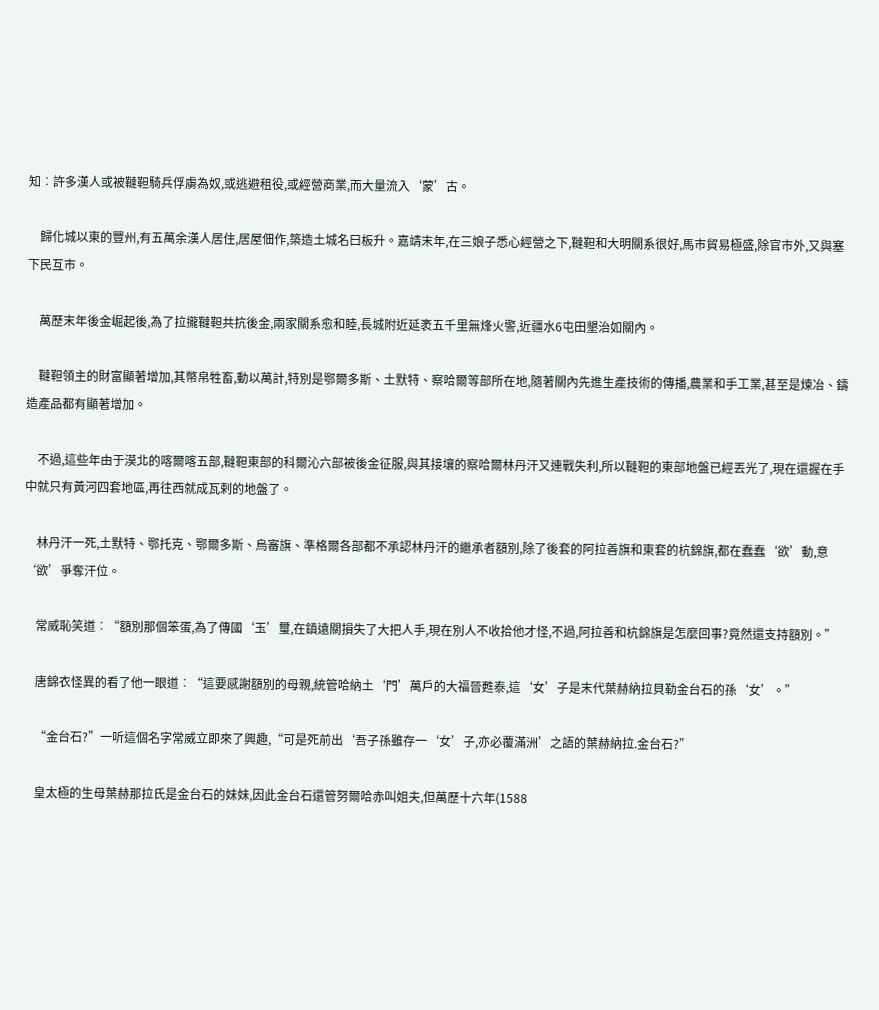知︰許多漢人或被韃靼騎兵俘虜為奴,或逃避租役,或經營商業,而大量流入‘蒙’古。

    歸化城以東的豐州,有五萬余漢人居住,居屋佃作,築造土城名曰板升。嘉靖末年,在三娘子悉心經營之下,韃靼和大明關系很好,馬市貿易極盛,除官市外,又與塞下民互市。

    萬歷末年後金崛起後,為了拉攏韃靼共抗後金,兩家關系愈和睦,長城附近延袤五千里無烽火警,近疆水6屯田墾治如關內。

    韃靼領主的財富顯著增加,其幣帛牲畜,動以萬計,特別是鄂爾多斯、土默特、察哈爾等部所在地,隨著關內先進生產技術的傳播,農業和手工業,甚至是煉冶、鑄造產品都有顯著增加。

    不過,這些年由于漠北的喀爾喀五部,韃靼東部的科爾沁六部被後金征服,與其接壤的察哈爾林丹汗又連戰失利,所以韃靼的東部地盤已經丟光了,現在還握在手中就只有黃河四套地區,再往西就成瓦剌的地盤了。

    林丹汗一死,土默特、鄂托克、鄂爾多斯、烏審旗、準格爾各部都不承認林丹汗的繼承者額別,除了後套的阿拉善旗和東套的杭錦旗,都在蠢蠢‘欲’動,意‘欲’爭奪汗位。

    常威恥笑道︰“額別那個笨蛋,為了傳國‘玉’璽,在鎮遠關損失了大把人手,現在別人不收拾他才怪,不過,阿拉善和杭錦旗是怎麼回事?竟然還支持額別。”

    唐錦衣怪異的看了他一眼道︰“這要感謝額別的母親,統管哈納土‘門’萬戶的大福晉甦泰,這‘女’子是末代葉赫納拉貝勒金台石的孫‘女’。”

    “金台石?”一听這個名字常威立即來了興趣,“可是死前出‘吾子孫雖存一‘女’子,亦必覆滿洲’之語的葉赫納拉.金台石?”

    皇太極的生母葉赫那拉氏是金台石的妹妹,因此金台石還管努爾哈赤叫姐夫,但萬歷十六年(1588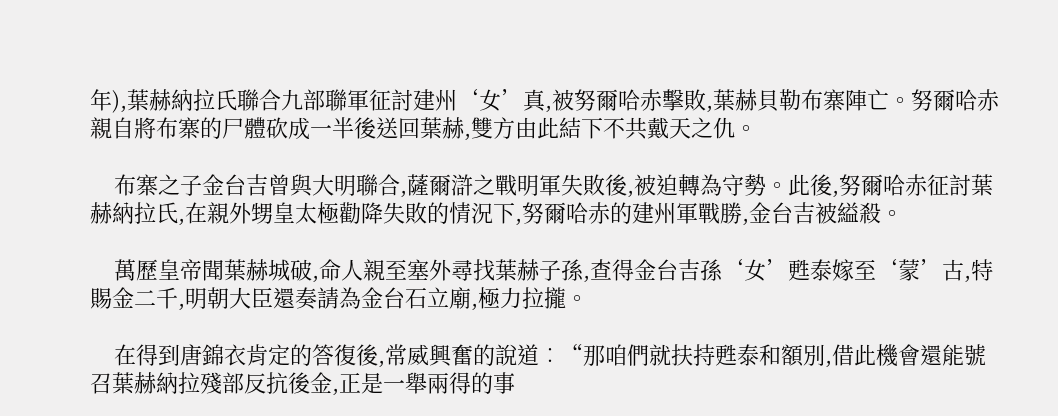年),葉赫納拉氏聯合九部聯軍征討建州‘女’真,被努爾哈赤擊敗,葉赫貝勒布寨陣亡。努爾哈赤親自將布寨的尸體砍成一半後送回葉赫,雙方由此結下不共戴天之仇。

    布寨之子金台吉曾與大明聯合,薩爾滸之戰明軍失敗後,被迫轉為守勢。此後,努爾哈赤征討葉赫納拉氏,在親外甥皇太極勸降失敗的情況下,努爾哈赤的建州軍戰勝,金台吉被縊殺。

    萬歷皇帝聞葉赫城破,命人親至塞外尋找葉赫子孫,查得金台吉孫‘女’甦泰嫁至‘蒙’古,特賜金二千,明朝大臣還奏請為金台石立廟,極力拉攏。

    在得到唐錦衣肯定的答復後,常威興奮的說道︰“那咱們就扶持甦泰和額別,借此機會還能號召葉赫納拉殘部反抗後金,正是一舉兩得的事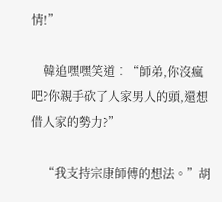情!”

    韓追嘿嘿笑道︰“師弟,你沒瘋吧?你親手砍了人家男人的頭,還想借人家的勢力?”

    “我支持宗康師傅的想法。”胡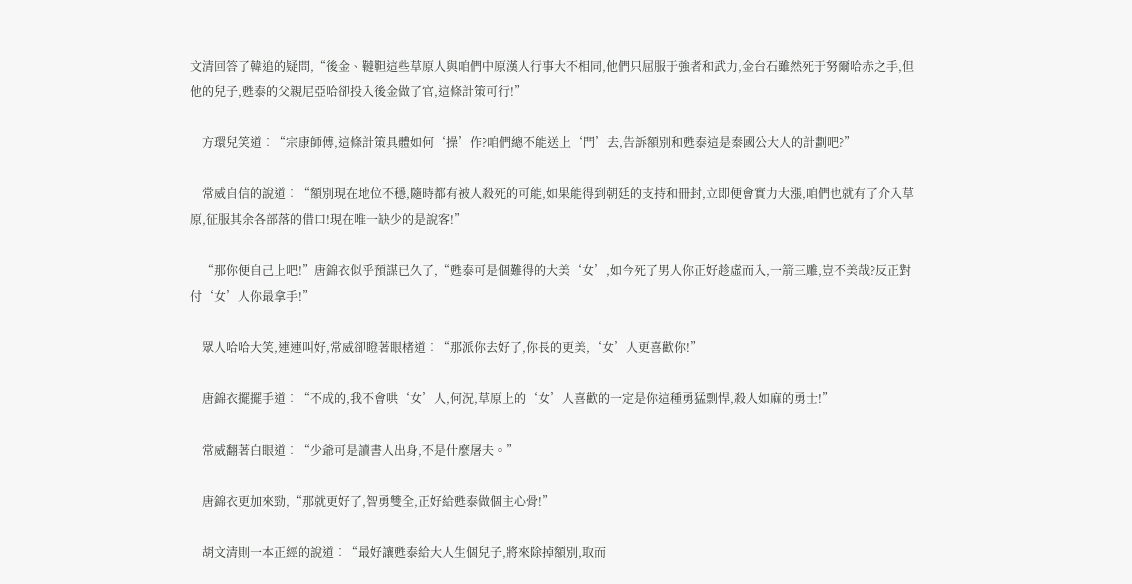文清回答了韓追的疑問,“後金、韃靼這些草原人與咱們中原漢人行事大不相同,他們只屈服于強者和武力,金台石雖然死于努爾哈赤之手,但他的兒子,甦泰的父親尼亞哈卻投入後金做了官,這條計策可行!”

    方環兒笑道︰“宗康師傅,這條計策具體如何‘操’作?咱們總不能送上‘門’去,告訴額別和甦泰這是秦國公大人的計劃吧?”

    常威自信的說道︰“額別現在地位不穩,隨時都有被人殺死的可能,如果能得到朝廷的支持和冊封,立即便會實力大漲,咱們也就有了介入草原,征服其余各部落的借口!現在唯一缺少的是說客!”

    “那你便自己上吧!”唐錦衣似乎預謀已久了,“甦泰可是個難得的大美‘女’,如今死了男人你正好趁虛而入,一箭三雕,豈不美哉?反正對付‘女’人你最拿手!”

    眾人哈哈大笑,連連叫好,常威卻瞪著眼楮道︰“那派你去好了,你長的更美,‘女’人更喜歡你!”

    唐錦衣擺擺手道︰“不成的,我不會哄‘女’人,何況,草原上的‘女’人喜歡的一定是你這種勇猛剽悍,殺人如麻的勇士!”

    常威翻著白眼道︰“少爺可是讀書人出身,不是什麼屠夫。”

    唐錦衣更加來勁,“那就更好了,智勇雙全,正好給甦泰做個主心骨!”

    胡文清則一本正經的說道︰“最好讓甦泰給大人生個兒子,將來除掉額別,取而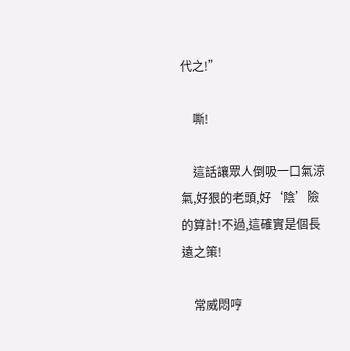代之!”

    嘶!

    這話讓眾人倒吸一口氣涼氣,好狠的老頭,好‘陰’險的算計!不過,這確實是個長遠之策!

    常威悶哼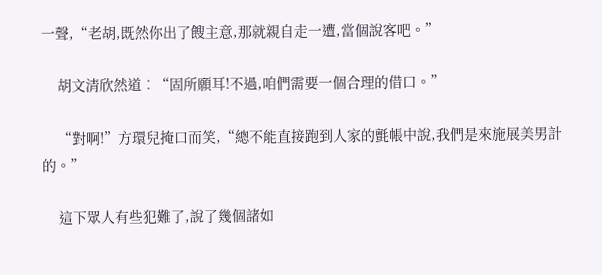一聲,“老胡,既然你出了餿主意,那就親自走一遭,當個說客吧。”

    胡文清欣然道︰“固所願耳!不過,咱們需要一個合理的借口。”

    “對啊!”方環兒掩口而笑,“總不能直接跑到人家的氈帳中說,我們是來施展美男計的。”

    這下眾人有些犯難了,說了幾個諸如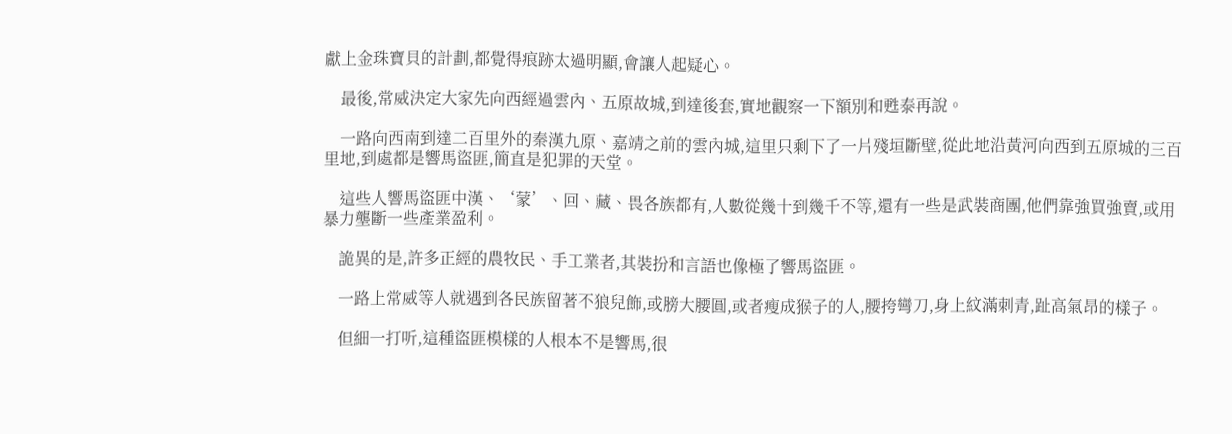獻上金珠寶貝的計劃,都覺得痕跡太過明顯,會讓人起疑心。

    最後,常威決定大家先向西經過雲內、五原故城,到達後套,實地觀察一下額別和甦泰再說。

    一路向西南到達二百里外的秦漢九原、嘉靖之前的雲內城,這里只剩下了一片殘垣斷壁,從此地沿黃河向西到五原城的三百里地,到處都是響馬盜匪,簡直是犯罪的天堂。

    這些人響馬盜匪中漢、‘蒙’、回、藏、畏各族都有,人數從幾十到幾千不等,還有一些是武裝商團,他們靠強買強賣,或用暴力壟斷一些產業盈利。

    詭異的是,許多正經的農牧民、手工業者,其裝扮和言語也像極了響馬盜匪。

    一路上常威等人就遇到各民族留著不狼兒飾,或膀大腰圓,或者瘦成猴子的人,腰挎彎刀,身上紋滿刺青,趾高氣昂的樣子。

    但細一打听,這種盜匪模樣的人根本不是響馬,很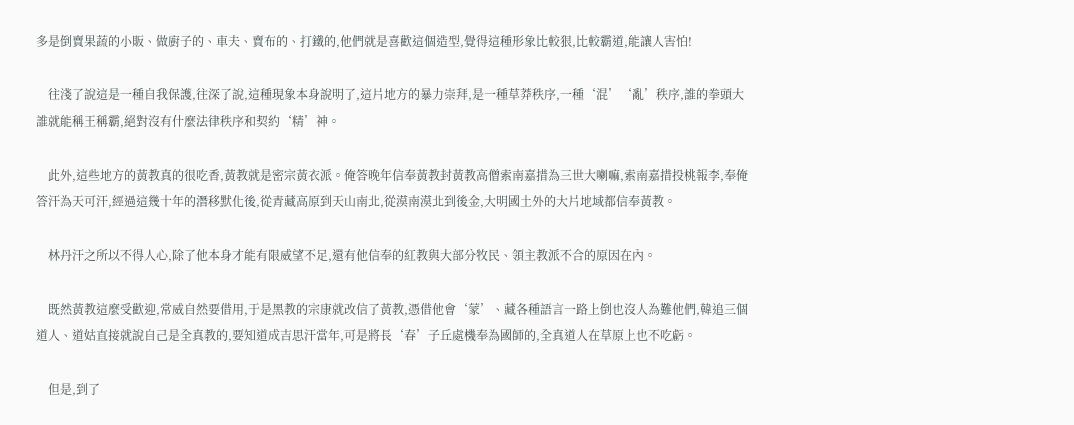多是倒賣果蔬的小販、做廚子的、車夫、賣布的、打鐵的,他們就是喜歡這個造型,覺得這種形象比較狠,比較霸道,能讓人害怕!

    往淺了說這是一種自我保護,往深了說,這種現象本身說明了,這片地方的暴力崇拜,是一種草莽秩序,一種‘混’‘亂’秩序,誰的拳頭大誰就能稱王稱霸,絕對沒有什麼法律秩序和契約‘精’神。

    此外,這些地方的黃教真的很吃香,黃教就是密宗黃衣派。俺答晚年信奉黃教封黃教高僧索南嘉措為三世大喇嘛,索南嘉措投桃報李,奉俺答汗為天可汗,經過這幾十年的潛移默化後,從青藏高原到天山南北,從漠南漠北到後金,大明國土外的大片地域都信奉黃教。

    林丹汗之所以不得人心,除了他本身才能有限威望不足,還有他信奉的紅教與大部分牧民、領主教派不合的原因在內。

    既然黃教這麼受歡迎,常威自然要借用,于是黑教的宗康就改信了黃教,憑借他會‘蒙’、藏各種語言一路上倒也沒人為難他們,韓追三個道人、道姑直接就說自己是全真教的,要知道成吉思汗當年,可是將長‘春’子丘處機奉為國師的,全真道人在草原上也不吃虧。

    但是,到了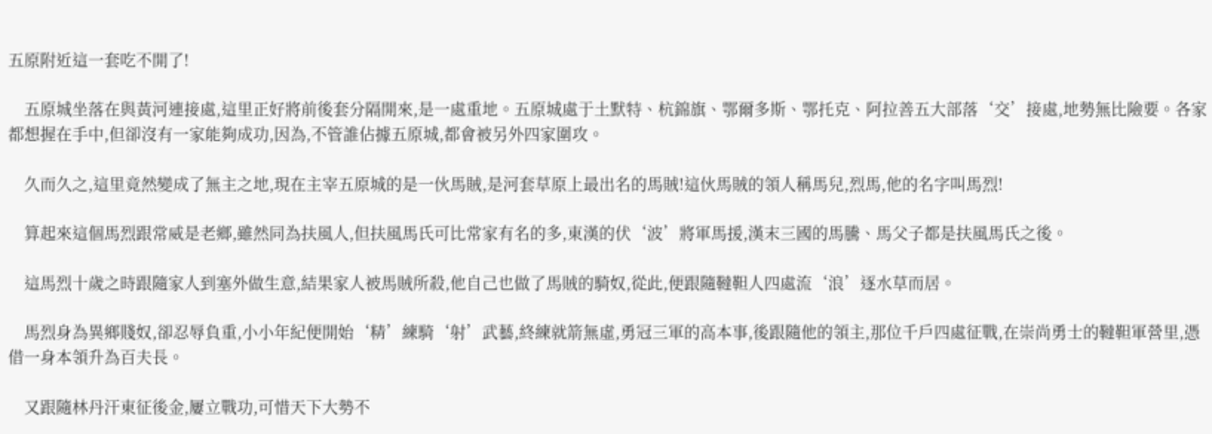五原附近這一套吃不開了!

    五原城坐落在與黃河連接處,這里正好將前後套分隔開來,是一處重地。五原城處于土默特、杭錦旗、鄂爾多斯、鄂托克、阿拉善五大部落‘交’接處,地勢無比險要。各家都想握在手中,但卻沒有一家能夠成功,因為,不管誰佔據五原城,都會被另外四家圍攻。

    久而久之,這里竟然變成了無主之地,現在主宰五原城的是一伙馬賊,是河套草原上最出名的馬賊!這伙馬賊的領人稱馬兒,烈馬,他的名字叫馬烈!

    算起來這個馬烈跟常威是老鄉,雖然同為扶風人,但扶風馬氏可比常家有名的多,東漢的伏‘波’將軍馬援,漢末三國的馬騰、馬父子都是扶風馬氏之後。

    這馬烈十歲之時跟隨家人到塞外做生意,結果家人被馬賊所殺,他自己也做了馬賊的騎奴,從此,便跟隨韃靼人四處流‘浪’逐水草而居。

    馬烈身為異鄉賤奴,卻忍辱負重,小小年紀便開始‘精’練騎‘射’武藝,終練就箭無虛,勇冠三軍的高本事,後跟隨他的領主,那位千戶四處征戰,在崇尚勇士的韃靼軍營里,憑借一身本領升為百夫長。

    又跟隨林丹汗東征後金,屢立戰功,可惜天下大勢不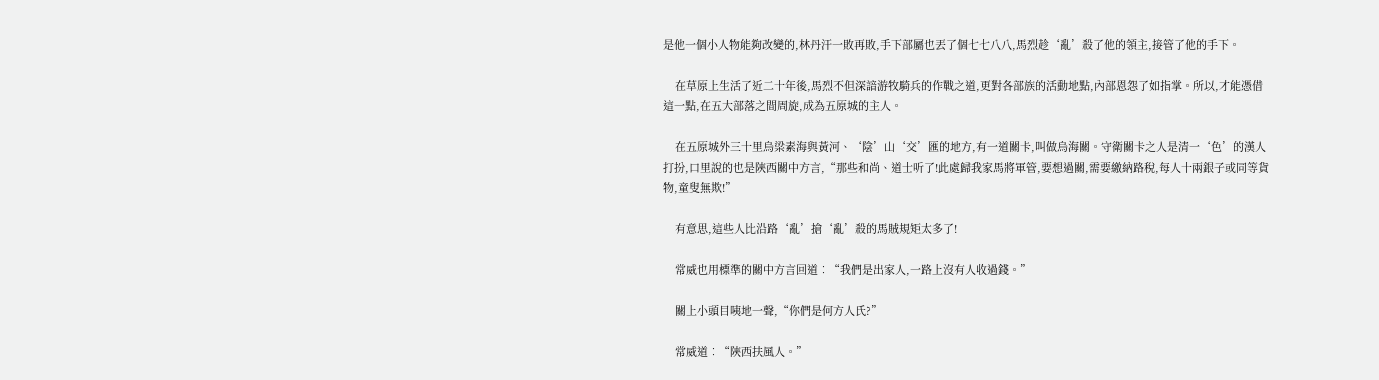是他一個小人物能夠改變的,林丹汗一敗再敗,手下部屬也丟了個七七八八,馬烈趁‘亂’殺了他的領主,接管了他的手下。

    在草原上生活了近二十年後,馬烈不但深諳游牧騎兵的作戰之道,更對各部族的活動地點,內部恩怨了如指掌。所以,才能憑借這一點,在五大部落之間周旋,成為五原城的主人。

    在五原城外三十里烏梁素海與黃河、‘陰’山‘交’匯的地方,有一道關卡,叫做烏海關。守衛關卡之人是清一‘色’的漢人打扮,口里說的也是陝西關中方言,“那些和尚、道士听了!此處歸我家馬將軍管,要想過關,需要繳納路稅,每人十兩銀子或同等貨物,童叟無欺!”

    有意思,這些人比沿路‘亂’搶‘亂’殺的馬賊規矩太多了!

    常威也用標準的關中方言回道︰“我們是出家人,一路上沒有人收過錢。”

    關上小頭目咦地一聲,“你們是何方人氏?”

    常威道︰“陝西扶風人。”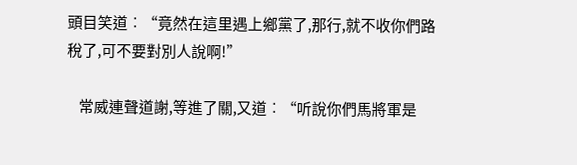頭目笑道︰“竟然在這里遇上鄉黨了,那行,就不收你們路稅了,可不要對別人說啊!”

    常威連聲道謝,等進了關,又道︰“听說你們馬將軍是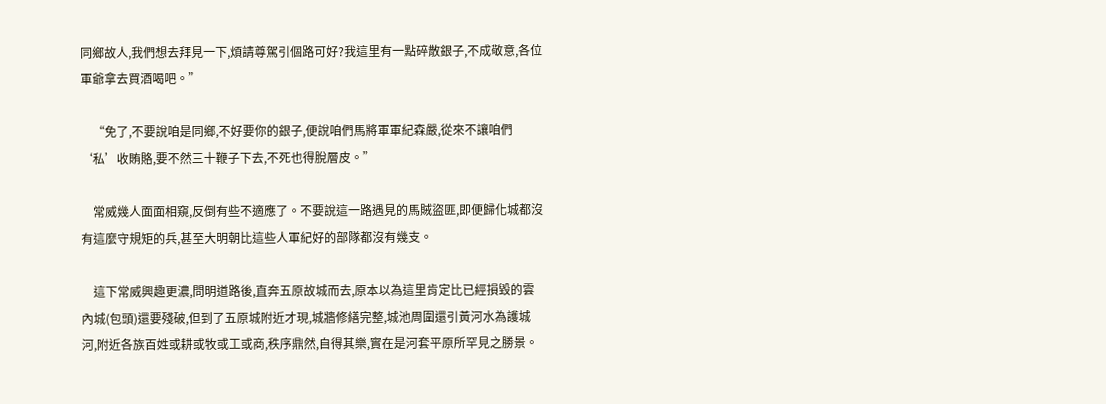同鄉故人,我們想去拜見一下,煩請尊駕引個路可好?我這里有一點碎散銀子,不成敬意,各位軍爺拿去買酒喝吧。”

    “免了,不要說咱是同鄉,不好要你的銀子,便說咱們馬將軍軍紀森嚴,從來不讓咱們‘私’收賄賂,要不然三十鞭子下去,不死也得脫層皮。”

    常威幾人面面相窺,反倒有些不適應了。不要說這一路遇見的馬賊盜匪,即便歸化城都沒有這麼守規矩的兵,甚至大明朝比這些人軍紀好的部隊都沒有幾支。

    這下常威興趣更濃,問明道路後,直奔五原故城而去,原本以為這里肯定比已經損毀的雲內城(包頭)還要殘破,但到了五原城附近才現,城牆修繕完整,城池周圍還引黃河水為護城河,附近各族百姓或耕或牧或工或商,秩序鼎然,自得其樂,實在是河套平原所罕見之勝景。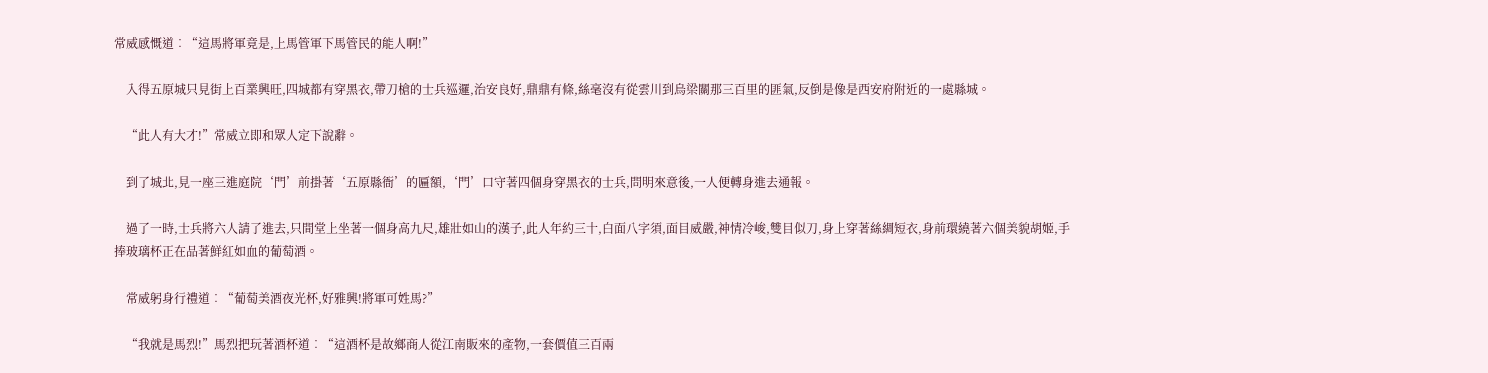常威感慨道︰“這馬將軍竟是,上馬管軍下馬管民的能人啊!”

    入得五原城只見街上百業興旺,四城都有穿黑衣,帶刀槍的士兵巡邏,治安良好,鼎鼎有條,絲毫沒有從雲川到烏梁關那三百里的匪氣,反倒是像是西安府附近的一處縣城。

    “此人有大才!”常威立即和眾人定下說辭。

    到了城北,見一座三進庭院‘門’前掛著‘五原縣衙’的匾額,‘門’口守著四個身穿黑衣的士兵,問明來意後,一人便轉身進去通報。

    過了一時,士兵將六人請了進去,只間堂上坐著一個身高九尺,雄壯如山的漢子,此人年約三十,白面八字須,面目威嚴,神情冷峻,雙目似刀,身上穿著絲綢短衣,身前環繞著六個美貌胡姬,手捧玻璃杯正在品著鮮紅如血的葡萄酒。

    常威躬身行禮道︰“葡萄美酒夜光杯,好雅興!將軍可姓馬?”

    “我就是馬烈!”馬烈把玩著酒杯道︰“這酒杯是故鄉商人從江南販來的產物,一套價值三百兩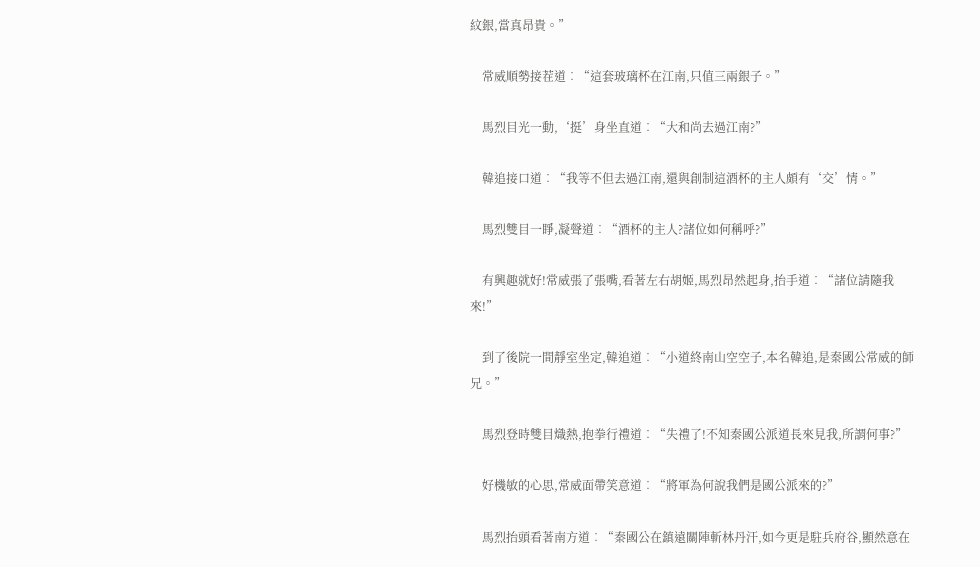紋銀,當真昂貴。”

    常威順勢接茬道︰“這套玻璃杯在江南,只值三兩銀子。”

    馬烈目光一動,‘挺’身坐直道︰“大和尚去過江南?”

    韓追接口道︰“我等不但去過江南,還與創制這酒杯的主人頗有‘交’情。”

    馬烈雙目一睜,凝聲道︰“酒杯的主人?諸位如何稱呼?”

    有興趣就好!常威張了張嘴,看著左右胡姬,馬烈昂然起身,抬手道︰“諸位請隨我來!”

    到了後院一間靜室坐定,韓追道︰“小道終南山空空子,本名韓追,是秦國公常威的師兄。”

    馬烈登時雙目熾熱,抱拳行禮道︰“失禮了!不知秦國公派道長來見我,所謂何事?”

    好機敏的心思,常威面帶笑意道︰“將軍為何說我們是國公派來的?”

    馬烈抬頭看著南方道︰“秦國公在鎮遠關陣斬林丹汗,如今更是駐兵府谷,顯然意在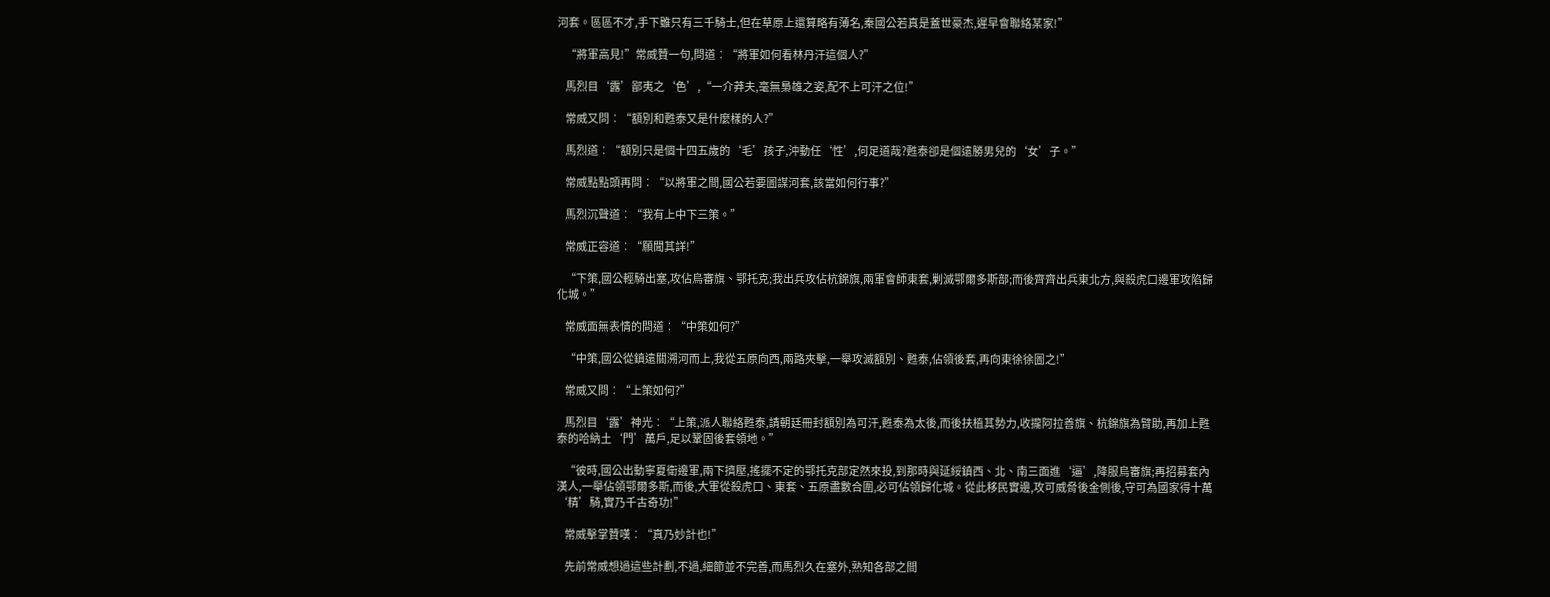河套。區區不才,手下雖只有三千騎士,但在草原上還算略有薄名,秦國公若真是蓋世豪杰,遲早會聯絡某家!”

    “將軍高見!”常威贊一句,問道︰“將軍如何看林丹汗這個人?”

    馬烈目‘露’鄙夷之‘色’,“一介莽夫,毫無梟雄之姿,配不上可汗之位!”

    常威又問︰“額別和甦泰又是什麼樣的人?”

    馬烈道︰“額別只是個十四五歲的‘毛’孩子,沖動任‘性’,何足道哉?甦泰卻是個遠勝男兒的‘女’子。”

    常威點點頭再問︰“以將軍之間,國公若要圖謀河套,該當如何行事?”

    馬烈沉聲道︰“我有上中下三策。”

    常威正容道︰“願聞其詳!”

    “下策,國公輕騎出塞,攻佔烏審旗、鄂托克;我出兵攻佔杭錦旗,兩軍會師東套,剿滅鄂爾多斯部;而後齊齊出兵東北方,與殺虎口邊軍攻陷歸化城。”

    常威面無表情的問道︰“中策如何?”

    “中策,國公從鎮遠關溯河而上,我從五原向西,兩路夾擊,一舉攻滅額別、甦泰,佔領後套,再向東徐徐圖之!”

    常威又問︰“上策如何?”

    馬烈目‘露’神光︰“上策,派人聯絡甦泰,請朝廷冊封額別為可汗,甦泰為太後,而後扶植其勢力,收攏阿拉善旗、杭錦旗為臂助,再加上甦泰的哈納土‘門’萬戶,足以鞏固後套領地。”

    “彼時,國公出動寧夏衛邊軍,兩下擠壓,搖擺不定的鄂托克部定然來投,到那時與延綏鎮西、北、南三面進‘逼’,降服烏審旗;再招募套內漢人,一舉佔領鄂爾多斯,而後,大軍從殺虎口、東套、五原盡數合圍,必可佔領歸化城。從此移民實邊,攻可威脅後金側後,守可為國家得十萬‘精’騎,實乃千古奇功!”

    常威擊掌贊嘆︰“真乃妙計也!”

    先前常威想過這些計劃,不過,細節並不完善,而馬烈久在塞外,熟知各部之間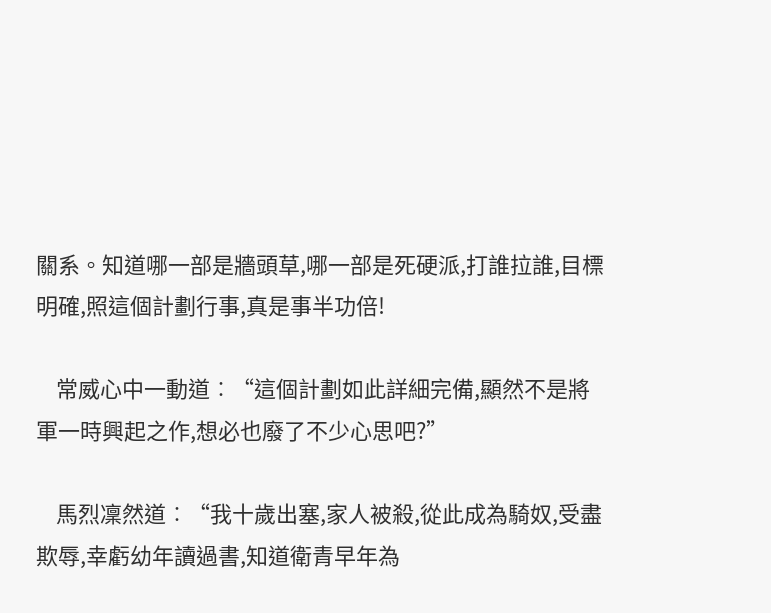關系。知道哪一部是牆頭草,哪一部是死硬派,打誰拉誰,目標明確,照這個計劃行事,真是事半功倍!

    常威心中一動道︰“這個計劃如此詳細完備,顯然不是將軍一時興起之作,想必也廢了不少心思吧?”

    馬烈凜然道︰“我十歲出塞,家人被殺,從此成為騎奴,受盡欺辱,幸虧幼年讀過書,知道衛青早年為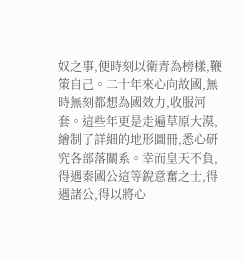奴之事,便時刻以衛青為榜樣,鞭策自己。二十年來心向故國,無時無刻都想為國效力,收服河套。這些年更是走遍草原大漠,繪制了詳細的地形圖冊,悉心研究各部落關系。幸而皇天不負,得遇秦國公這等銳意奮之士,得遇諸公,得以將心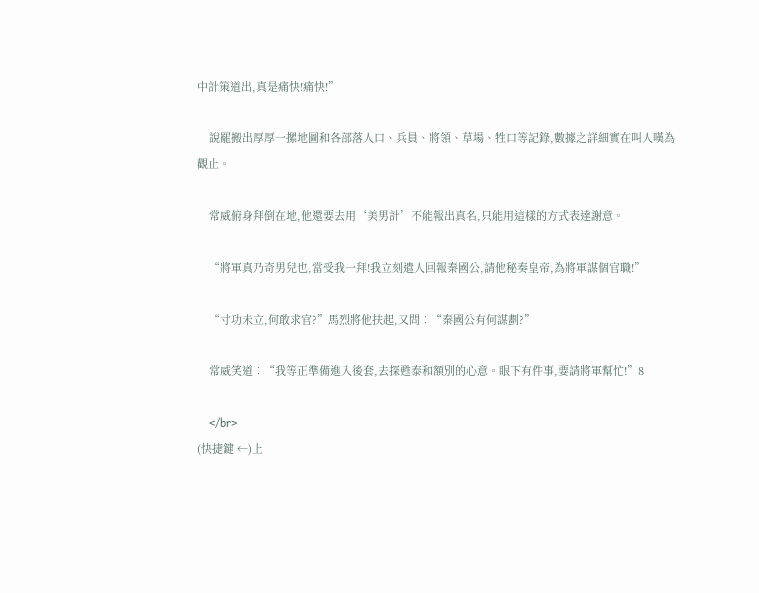中計策道出,真是痛快!痛快!”

    說罷搬出厚厚一摞地圖和各部落人口、兵員、將領、草場、牲口等記錄,數據之詳細實在叫人嘆為觀止。

    常威俯身拜倒在地,他還要去用‘美男計’不能報出真名,只能用這樣的方式表達謝意。

    “將軍真乃奇男兒也,當受我一拜!我立刻遣人回報秦國公,請他秘奏皇帝,為將軍謀個官職!”

    “寸功未立,何敢求官?”馬烈將他扶起,又問︰“秦國公有何謀劃?”

    常威笑道︰“我等正準備進入後套,去探甦泰和額別的心意。眼下有件事,要請將軍幫忙!”8

    </br>
(快捷鍵 ←)上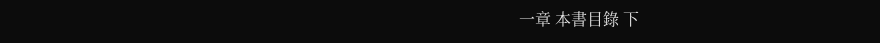一章 本書目錄 下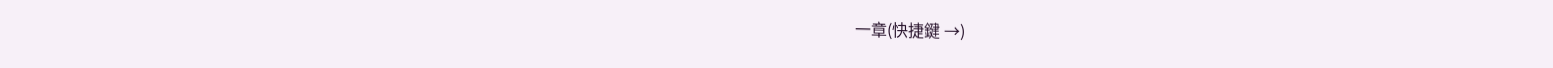一章(快捷鍵 →)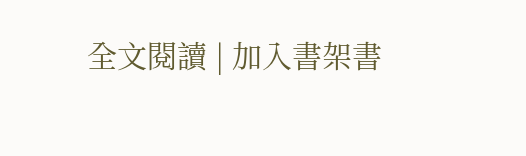全文閱讀 | 加入書架書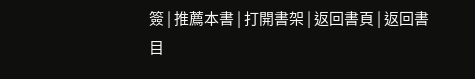簽 | 推薦本書 | 打開書架 | 返回書頁 | 返回書目